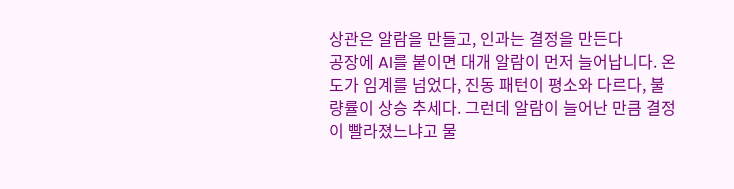상관은 알람을 만들고, 인과는 결정을 만든다
공장에 AI를 붙이면 대개 알람이 먼저 늘어납니다. 온도가 임계를 넘었다, 진동 패턴이 평소와 다르다, 불량률이 상승 추세다. 그런데 알람이 늘어난 만큼 결정이 빨라졌느냐고 물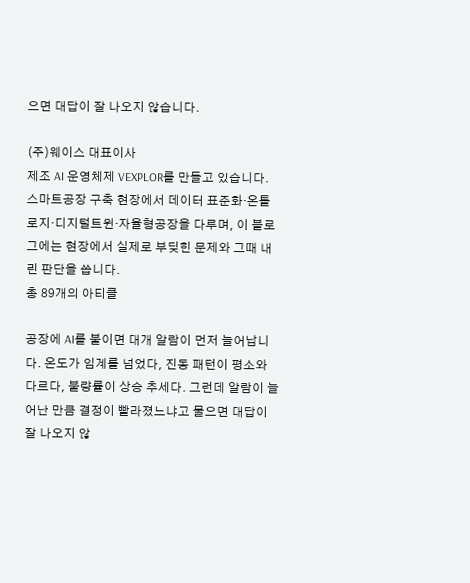으면 대답이 잘 나오지 않습니다.

(주)웨이스 대표이사
제조 AI 운영체제 VEXPLOR를 만들고 있습니다. 스마트공장 구축 현장에서 데이터 표준화·온톨로지·디지털트윈·자율형공장을 다루며, 이 블로그에는 현장에서 실제로 부딪힌 문제와 그때 내린 판단을 씁니다.
총 89개의 아티클

공장에 AI를 붙이면 대개 알람이 먼저 늘어납니다. 온도가 임계를 넘었다, 진동 패턴이 평소와 다르다, 불량률이 상승 추세다. 그런데 알람이 늘어난 만큼 결정이 빨라졌느냐고 물으면 대답이 잘 나오지 않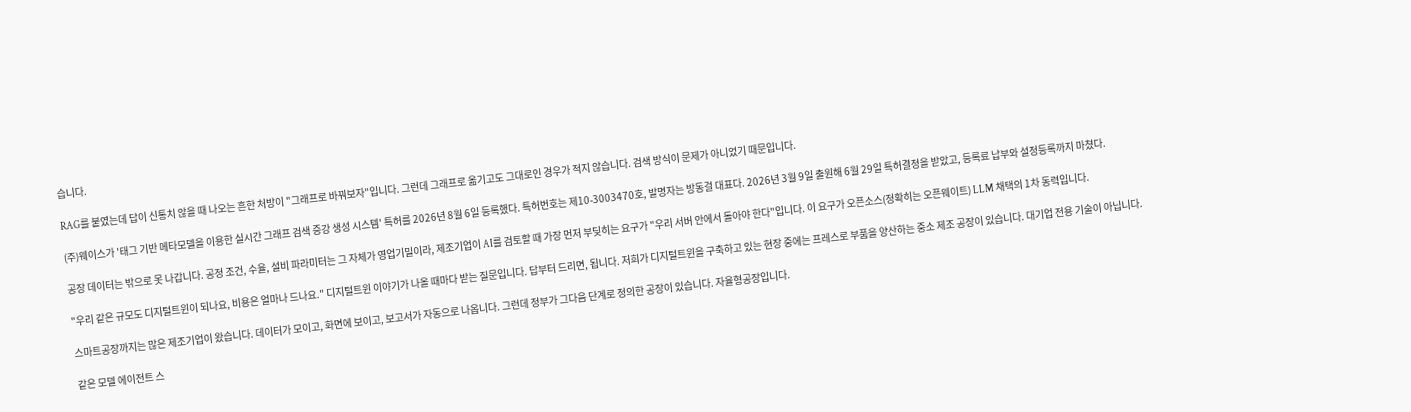습니다.

RAG를 붙였는데 답이 신통치 않을 때 나오는 흔한 처방이 "그래프로 바꿔보자"입니다. 그런데 그래프로 옮기고도 그대로인 경우가 적지 않습니다. 검색 방식이 문제가 아니었기 때문입니다.

(주)웨이스가 '태그 기반 메타모델을 이용한 실시간 그래프 검색 증강 생성 시스템' 특허를 2026년 8월 6일 등록했다. 특허번호는 제10-3003470호, 발명자는 방동걸 대표다. 2026년 3월 9일 출원해 6월 29일 특허결정을 받았고, 등록료 납부와 설정등록까지 마쳤다.

공장 데이터는 밖으로 못 나갑니다. 공정 조건, 수율, 설비 파라미터는 그 자체가 영업기밀이라, 제조기업이 AI를 검토할 때 가장 먼저 부딪히는 요구가 "우리 서버 안에서 돌아야 한다"입니다. 이 요구가 오픈소스(정확히는 오픈웨이트) LLM 채택의 1차 동력입니다.

"우리 같은 규모도 디지털트윈이 되나요, 비용은 얼마나 드나요." 디지털트윈 이야기가 나올 때마다 받는 질문입니다. 답부터 드리면, 됩니다. 저희가 디지털트윈을 구축하고 있는 현장 중에는 프레스로 부품을 양산하는 중소 제조 공장이 있습니다. 대기업 전용 기술이 아닙니다.

스마트공장까지는 많은 제조기업이 왔습니다. 데이터가 모이고, 화면에 보이고, 보고서가 자동으로 나옵니다. 그런데 정부가 그다음 단계로 정의한 공장이 있습니다. 자율형공장입니다.

같은 모델 에이전트 스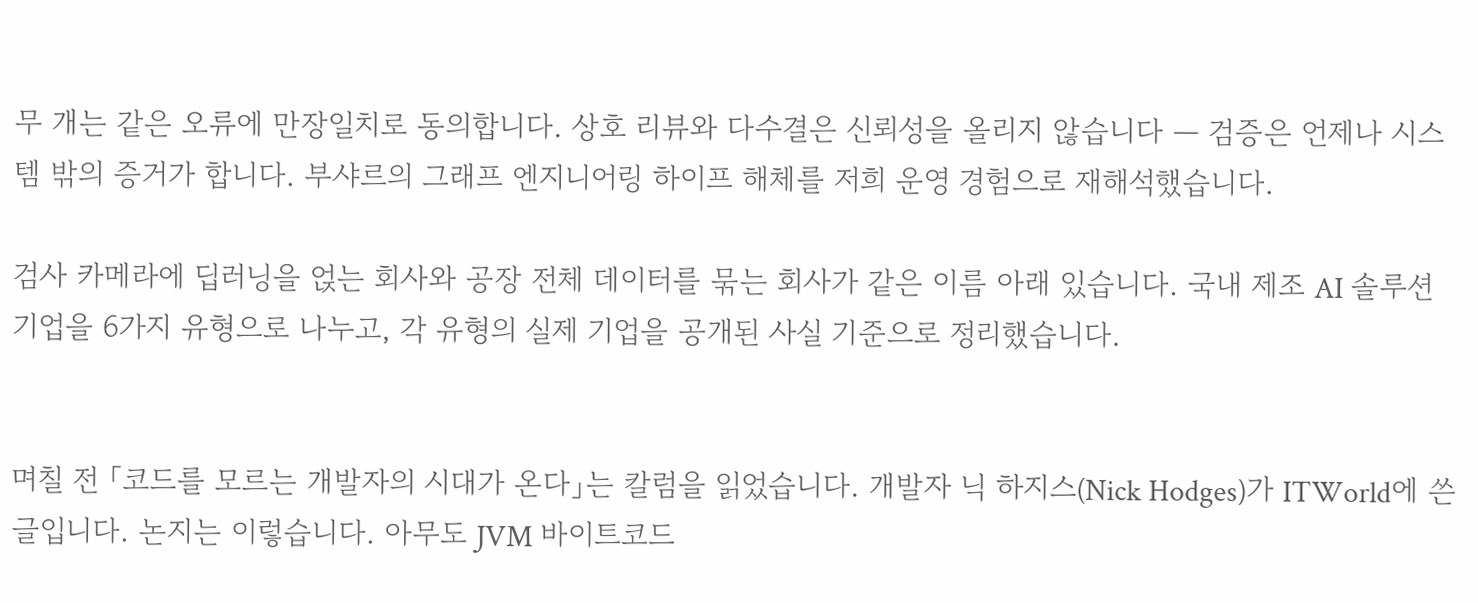무 개는 같은 오류에 만장일치로 동의합니다. 상호 리뷰와 다수결은 신뢰성을 올리지 않습니다 — 검증은 언제나 시스템 밖의 증거가 합니다. 부샤르의 그래프 엔지니어링 하이프 해체를 저희 운영 경험으로 재해석했습니다.

검사 카메라에 딥러닝을 얹는 회사와 공장 전체 데이터를 묶는 회사가 같은 이름 아래 있습니다. 국내 제조 AI 솔루션 기업을 6가지 유형으로 나누고, 각 유형의 실제 기업을 공개된 사실 기준으로 정리했습니다.


며칠 전 「코드를 모르는 개발자의 시대가 온다」는 칼럼을 읽었습니다. 개발자 닉 하지스(Nick Hodges)가 ITWorld에 쓴 글입니다. 논지는 이렇습니다. 아무도 JVM 바이트코드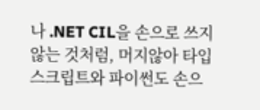나 .NET CIL을 손으로 쓰지 않는 것처럼, 머지않아 타입스크립트와 파이썬도 손으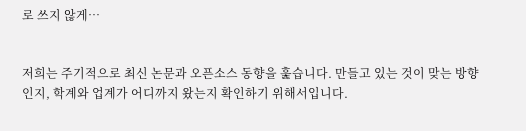로 쓰지 않게…


저희는 주기적으로 최신 논문과 오픈소스 동향을 훑습니다. 만들고 있는 것이 맞는 방향인지, 학계와 업계가 어디까지 왔는지 확인하기 위해서입니다.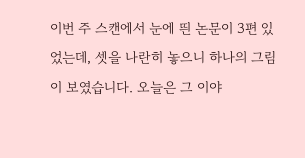이번 주 스캔에서 눈에 띈 논문이 3편 있었는데, 셋을 나란히 놓으니 하나의 그림이 보였습니다. 오늘은 그 이야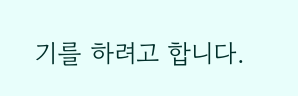기를 하려고 합니다.